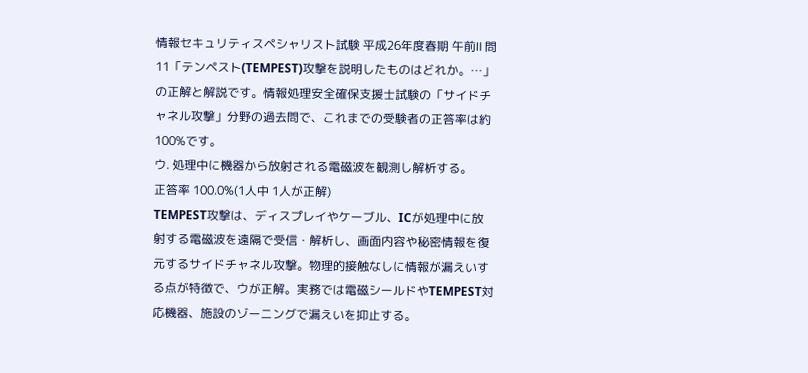情報セキュリティスペシャリスト試験 平成26年度春期 午前Ⅱ 問11「テンペスト(TEMPEST)攻撃を説明したものはどれか。…」の正解と解説です。情報処理安全確保支援士試験の「サイドチャネル攻撃」分野の過去問で、これまでの受験者の正答率は約100%です。
ウ. 処理中に機器から放射される電磁波を観測し解析する。
正答率 100.0%(1人中 1人が正解)
TEMPEST攻撃は、ディスプレイやケーブル、ICが処理中に放射する電磁波を遠隔で受信・解析し、画面内容や秘密情報を復元するサイドチャネル攻撃。物理的接触なしに情報が漏えいする点が特徴で、ウが正解。実務では電磁シールドやTEMPEST対応機器、施設のゾーニングで漏えいを抑止する。